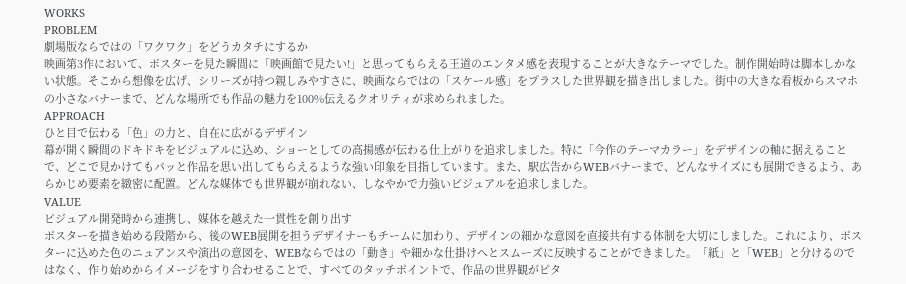WORKS
PROBLEM
劇場版ならではの「ワクワク」をどうカタチにするか
映画第3作において、ポスターを見た瞬間に「映画館で見たい!」と思ってもらえる王道のエンタメ感を表現することが大きなテーマでした。制作開始時は脚本しかない状態。そこから想像を広げ、シリーズが持つ親しみやすさに、映画ならではの「スケール感」をプラスした世界観を描き出しました。街中の大きな看板からスマホの小さなバナーまで、どんな場所でも作品の魅力を100%伝えるクオリティが求められました。
APPROACH
ひと目で伝わる「色」の力と、自在に広がるデザイン
幕が開く瞬間のドキドキをビジュアルに込め、ショーとしての高揚感が伝わる仕上がりを追求しました。特に「今作のテーマカラー」をデザインの軸に据えることで、どこで見かけてもパッと作品を思い出してもらえるような強い印象を目指しています。また、駅広告からWEBバナーまで、どんなサイズにも展開できるよう、あらかじめ要素を緻密に配置。どんな媒体でも世界観が崩れない、しなやかで力強いビジュアルを追求しました。
VALUE
ビジュアル開発時から連携し、媒体を越えた一貫性を創り出す
ポスターを描き始める段階から、後のWEB展開を担うデザイナーもチームに加わり、デザインの細かな意図を直接共有する体制を大切にしました。これにより、ポスターに込めた色のニュアンスや演出の意図を、WEBならではの「動き」や細かな仕掛けへとスムーズに反映することができました。「紙」と「WEB」と分けるのではなく、作り始めからイメージをすり合わせることで、すべてのタッチポイントで、作品の世界観がピタ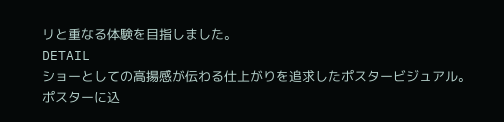リと重なる体験を目指しました。
DETAIL
ショーとしての高揚感が伝わる仕上がりを追求したポスタービジュアル。
ポスターに込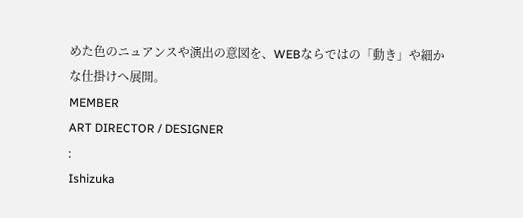めた色のニュアンスや演出の意図を、WEBならではの「動き」や細かな仕掛けへ展開。
MEMBER
ART DIRECTOR / DESIGNER
:
Ishizuka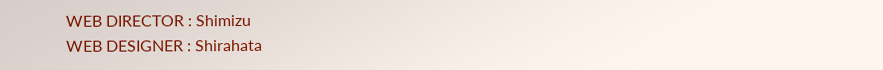WEB DIRECTOR : Shimizu
WEB DESIGNER : Shirahata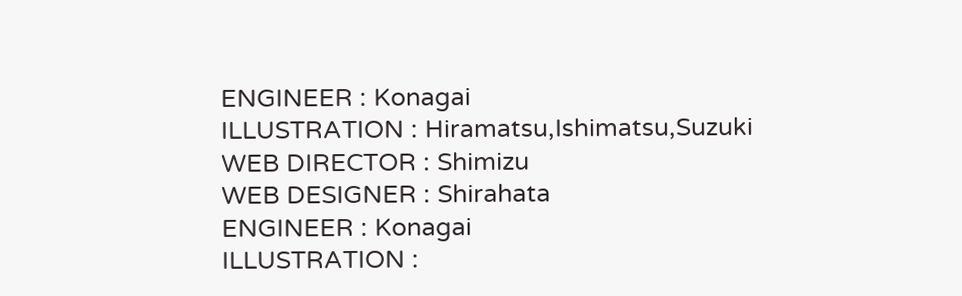ENGINEER : Konagai
ILLUSTRATION : Hiramatsu,Ishimatsu,Suzuki
WEB DIRECTOR : Shimizu
WEB DESIGNER : Shirahata
ENGINEER : Konagai
ILLUSTRATION :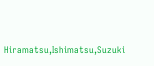Hiramatsu,Ishimatsu,Suzuki